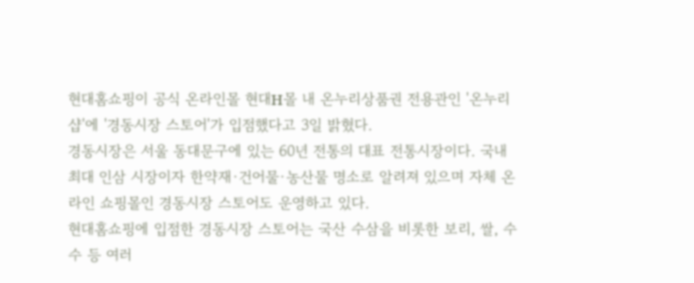현대홈쇼핑이 공식 온라인몰 현대H몰 내 온누리상품권 전용관인 '온누리샵'에 '경동시장 스토어'가 입점했다고 3일 밝혔다.
경동시장은 서울 동대문구에 있는 60년 전통의 대표 전통시장이다. 국내 최대 인삼 시장이자 한약재·건어물·농산물 명소로 알려져 있으며 자체 온라인 쇼핑몰인 경동시장 스토어도 운영하고 있다.
현대홈쇼핑에 입점한 경동시장 스토어는 국산 수삼을 비롯한 보리, 쌀, 수수 등 여러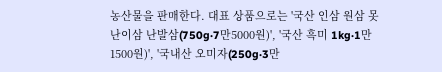농산물을 판매한다. 대표 상품으로는 '국산 인삼 원삼 못난이삼 난발삼(750g·7만5000원)', '국산 흑미 1kg·1만1500원)', '국내산 오미자(250g·3만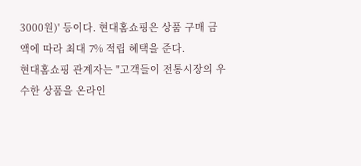3000원)' 등이다. 현대홈쇼핑은 상품 구매 금액에 따라 최대 7% 적립 혜택을 준다.
현대홈쇼핑 관계자는 "고객들이 전통시장의 우수한 상품을 온라인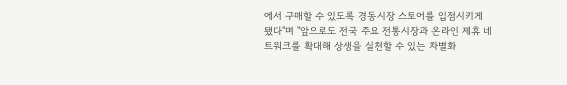에서 구매할 수 있도록 경동시장 스토어를 입점시키게 됐다"며 "앞으로도 전국 주요 전통시장과 온라인 제휴 네트워크를 확대해 상생을 실천할 수 있는 차별화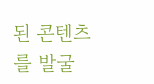된 콘텐츠를 발굴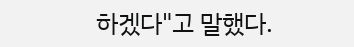하겠다"고 말했다.